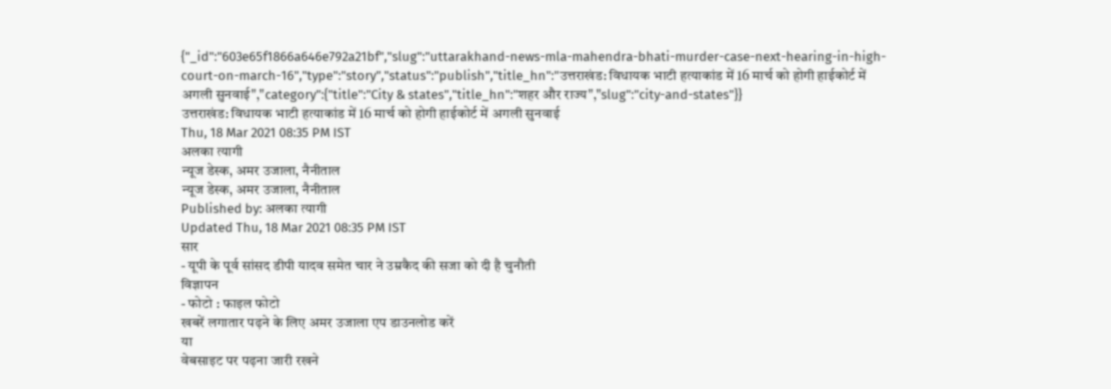{"_id":"603e65f1866a646e792a21bf","slug":"uttarakhand-news-mla-mahendra-bhati-murder-case-next-hearing-in-high-court-on-march-16","type":"story","status":"publish","title_hn":"उत्तराखंड: विधायक भाटी हत्याकांड में 16 मार्च को होगी हाईकोर्ट में अगली सुनवाई","category":{"title":"City & states","title_hn":"शहर और राज्य","slug":"city-and-states"}}
उत्तराखंड: विधायक भाटी हत्याकांड में 16 मार्च को होगी हाईकोर्ट में अगली सुनवाई
Thu, 18 Mar 2021 08:35 PM IST
अलका त्यागी
न्यूज डेस्क, अमर उजाला, नैनीताल
न्यूज डेस्क, अमर उजाला, नैनीताल
Published by: अलका त्यागी
Updated Thu, 18 Mar 2021 08:35 PM IST
सार
- यूपी के पूर्व सांसद डीपी यादव समेत चार ने उम्रकैद की सजा को दी है चुनौती
विज्ञापन
- फोटो : फाइल फोटो
खबरें लगातार पढ़ने के लिए अमर उजाला एप डाउनलोड करें
या
वेबसाइट पर पढ़ना जारी रखने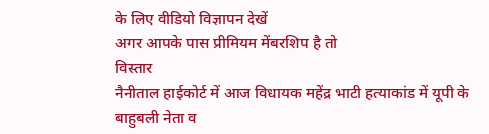के लिए वीडियो विज्ञापन देखें
अगर आपके पास प्रीमियम मेंबरशिप है तो
विस्तार
नैनीताल हाईकोर्ट में आज विधायक महेंद्र भाटी हत्याकांड में यूपी के बाहुबली नेता व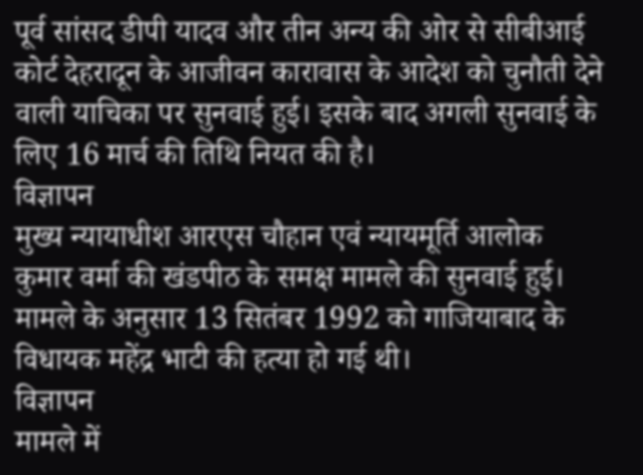पूर्व सांसद डीपी यादव और तीन अन्य की ओर से सीबीआई कोर्ट देहरादून के आजीवन कारावास के आदेश को चुनौती देने वाली याचिका पर सुनवाई हुई। इसके बाद अगली सुनवाई के लिए 16 मार्च की तिथि नियत की है।
विज्ञापन
मुख्य न्यायाधीश आरएस चौहान एवं न्यायमूर्ति आलोक कुमार वर्मा की खंडपीठ के समक्ष मामले की सुनवाई हुई। मामले के अनुसार 13 सितंबर 1992 को गाजियाबाद के विधायक महेंद्र भाटी की हत्या हो गई थी।
विज्ञापन
मामले में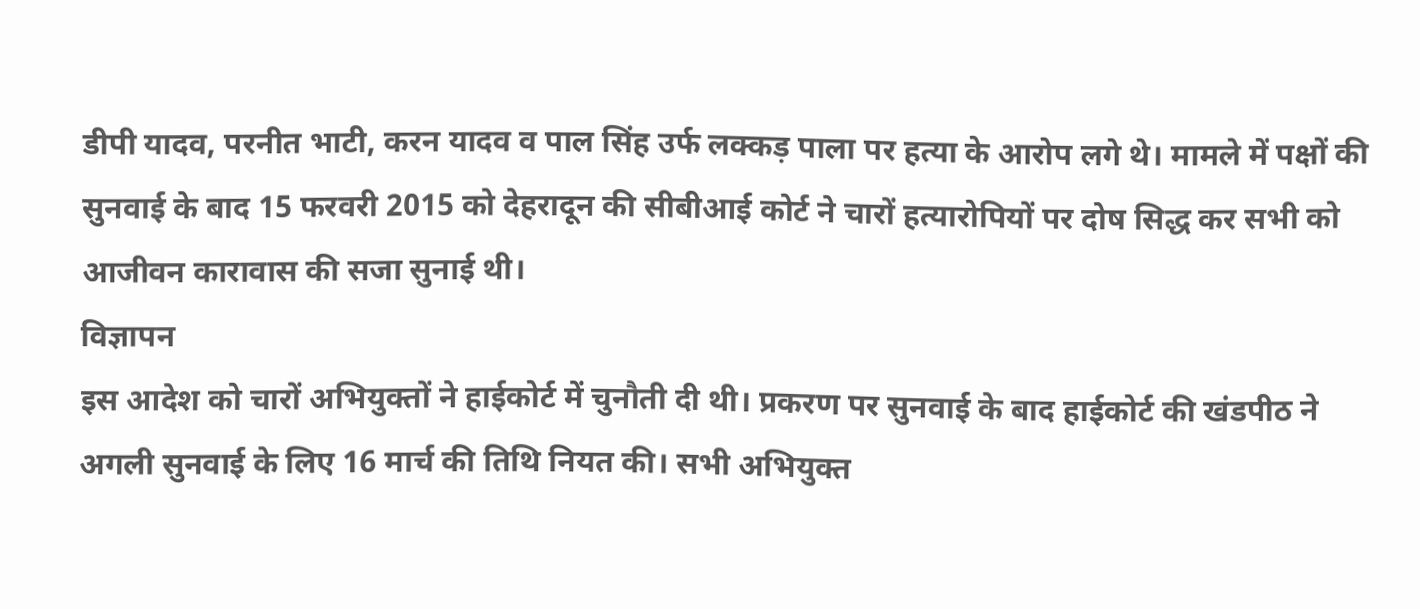डीपी यादव, परनीत भाटी, करन यादव व पाल सिंह उर्फ लक्कड़ पाला पर हत्या के आरोप लगे थे। मामले में पक्षों की सुनवाई के बाद 15 फरवरी 2015 को देहरादून की सीबीआई कोर्ट ने चारों हत्यारोपियों पर दोष सिद्ध कर सभी को आजीवन कारावास की सजा सुनाई थी।
विज्ञापन
इस आदेश को चारों अभियुक्तों ने हाईकोर्ट में चुनौती दी थी। प्रकरण पर सुनवाई के बाद हाईकोर्ट की खंडपीठ ने अगली सुनवाई के लिए 16 मार्च की तिथि नियत की। सभी अभियुक्त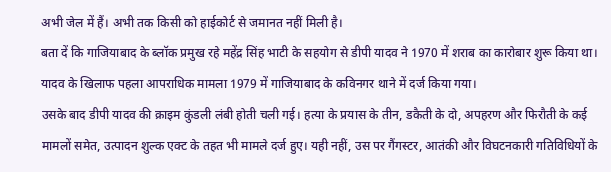अभी जेल में हैं। अभी तक किसी को हाईकोर्ट से जमानत नहीं मिली है।
बता दें कि गाजियाबाद के ब्लॉक प्रमुख रहे महेंद्र सिंह भाटी के सहयोग से डीपी यादव ने 1970 में शराब का कारोबार शुरू किया था। यादव के खिलाफ पहला आपराधिक मामला 1979 में गाजियाबाद के कविनगर थाने में दर्ज किया गया।
उसके बाद डीपी यादव की क्राइम कुंडली लंबी होती चली गई। हत्या के प्रयास के तीन, डकैती के दो, अपहरण और फिरौती के कई मामलों समेत, उत्पादन शुल्क एक्ट के तहत भी मामले दर्ज हुए। यही नहीं, उस पर गैंगस्टर, आतंकी और विघटनकारी गतिविधियों के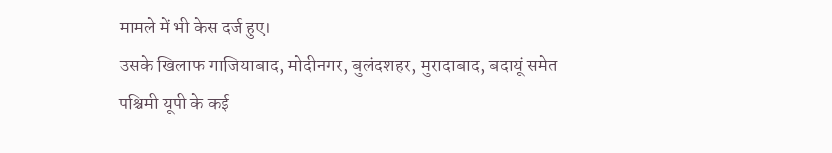मामले में भी केस दर्ज हुए।
उसके खिलाफ गाजियाबाद, मोदीनगर, बुलंदशहर, मुरादाबाद, बदायूं समेत पश्चिमी यूपी के कई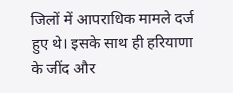जिलों में आपराधिक मामले दर्ज हुए थे। इसके साथ ही हरियाणा के जींद और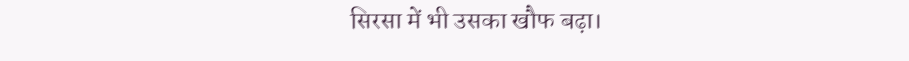सिरसा में भी उसका खौफ बढ़ा।